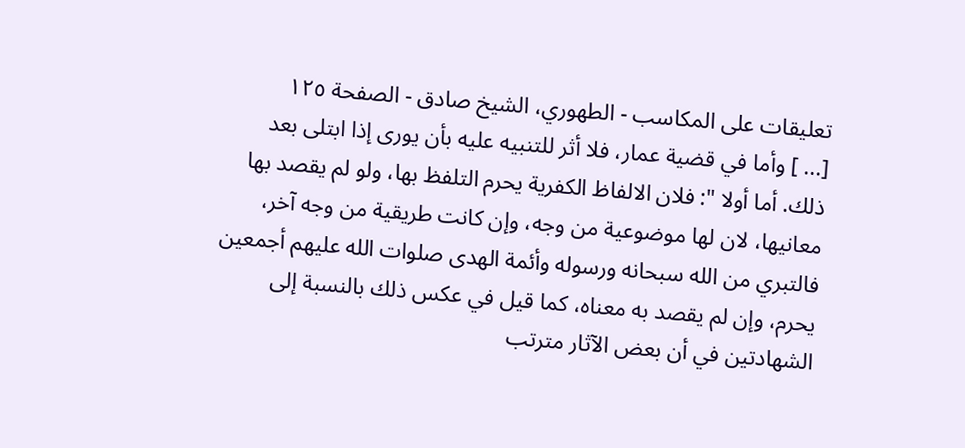تعليقات على المكاسب - الطهوري، الشيخ صادق - الصفحة ١٢٥
[... ] وأما في قضية عمار، فلا أثر للتنبيه عليه بأن يورى إذا ابتلى بعد ذلك. أما أولا ": فلان الالفاظ الكفرية يحرم التلفظ بها، ولو لم يقصد بها معانيها، لان لها موضوعية من وجه، وإن كانت طريقية من وجه آخر، فالتبري من الله سبحانه ورسوله وأئمة الهدى صلوات الله عليهم أجمعين يحرم، وإن لم يقصد به معناه، كما قيل في عكس ذلك بالنسبة إلى الشهادتين في أن بعض الآثار مترتب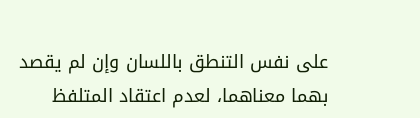على نفس التنطق باللسان وإن لم يقصد بهما معناهما، لعدم اعتقاد المتلفظ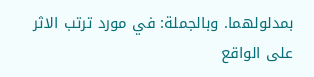بمدلولهما. وبالجملة: في مورد ترتب الاثر على الواقع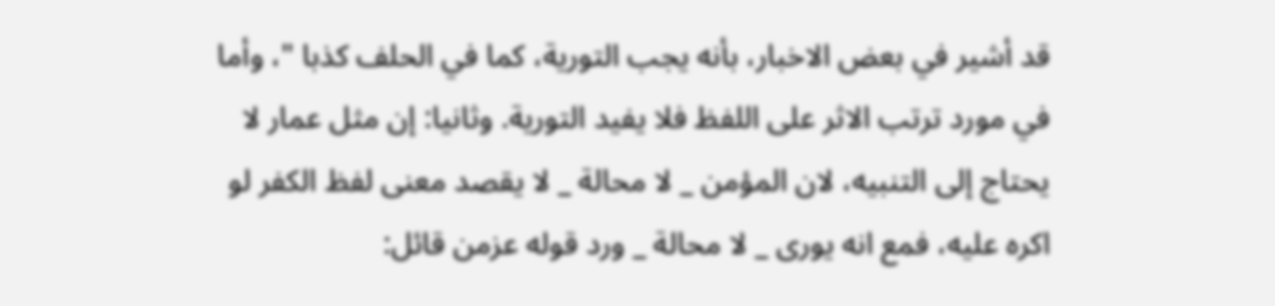قد أشير في بعض الاخبار، بأنه يجب التورية، كما في الحلف كذبا "، وأما في مورد ترتب الاثر على اللفظ فلا يفيد التورية. وثانيا: إن مثل عمار لا يحتاج إلى التنبيه، لان المؤمن _ لا محالة _ لا يقصد معنى لفظ الكفر لو اكره عليه، فمع انه يورى _ لا محالة _ ورد قوله عزمن قائل: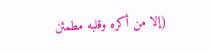(إلا من أكره وقلبه مطمئن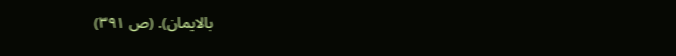بالايمان). (ص ٣٩١)